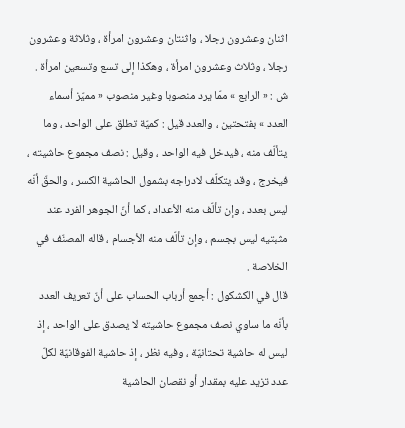اثنان وعشرون رجلا ، واثنتان وعشرون امرأة ، وثلاثة وعشرون رجلا ، وثلاث وعشرون امرأة ، وهكذا إلى تسع وتسعين امرأة .
ش : « الرابع » ممّا يرد منصوبا وغير منصوب « مميّز أسماء العدد » بفتحتين ، والعدد قيل : كميّة تطلق على الواحد ، وما يتألّف منه ، فيدخل فيه الواحد ، وقيل : نصف مجموع حاشيته ، فيخرج ، وقد يتكلّف لادراجه بشمول الحاشية الكسر ، والحقّ أنّه ليس بعدد ، وإن تألّف منه الأعداد ، كما أنّ الجوهر الفرد عند مثبتيه ليس بجسم ، وإن تألّف منه الأجسام ، قاله المصنّف في الخلاصة .
قال في الكشكول : أجمع أرباب الحساب على أنّ تعريف العدد بأنّه ما ساوي نصف مجموع حاشيته لا يصدق على الواحد ، إذ ليس له حاشية تحتانيّة ، وفيه نظر ، إذ حاشية الفوقانيّة لكلّ عدد تزيد عليه بمقدار أو نقصان الحاشية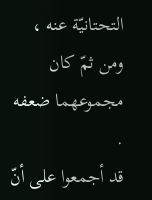التحتانيّة عنه ، ومن ثمّ كان مجموعهما ضعفه .
قد أجمعوا على أنّ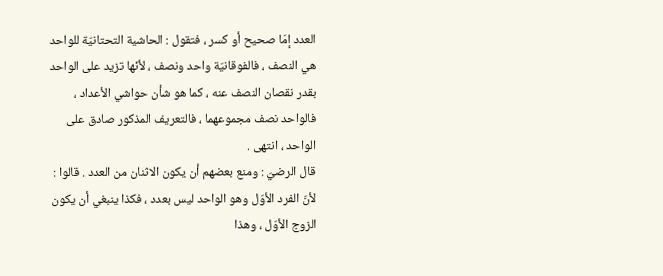العدد إمّا صحيح أو كسر ، فتقول : الحاشية التحتانيّة للواحد هي النصف ، فالفوقانيّة واحد ونصف ، لأنّها تزيد على الواحد بقدر نقصان النصف عنه ، كما هو شأن حواشي الأعداد ، فالواحد نصف مجموعهما ، فالتعريف المذكور صادق على الواحد ، انتهى .
قال الرضيّ : ومنع بعضهم أن يكون الاثنان من العدد . قالوا : لأنّ الفرد الأوّل وهو الواحد ليس بعدد ، فكذا ينبغي أن يكون الزوج الأوّل ، وهذا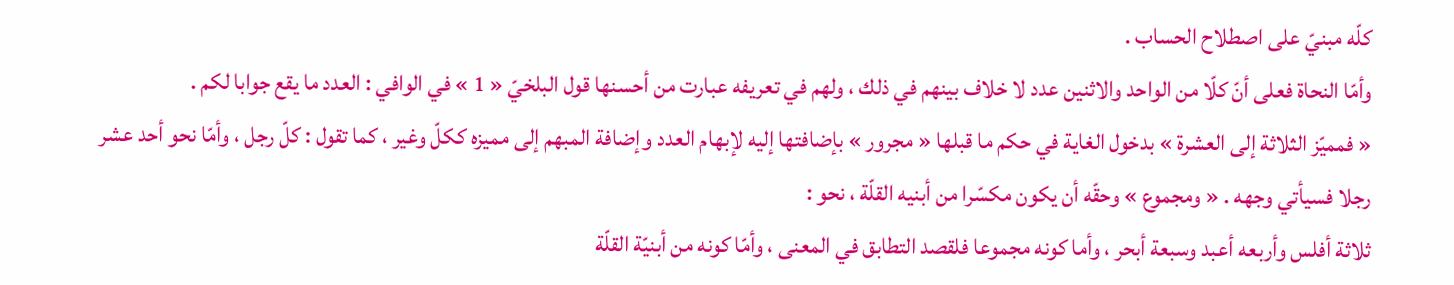كلّه مبنيّ على اصطلاح الحساب .
وأمّا النحاة فعلى أنّ كلّا من الواحد والاثنين عدد لا خلاف بينهم في ذلك ، ولهم في تعريفه عبارت من أحسنها قول البلخيّ « 1 » في الوافي : العدد ما يقع جوابا لكم .
« فمميّز الثلاثة إلى العشرة » بدخول الغاية في حكم ما قبلها « مجرور » بإضافتها إليه لإبهام العدد وإضافة المبهم إلى مميزه ككلّ وغير ، كما تقول : كلّ رجل ، وأمّا نحو أحد عشر رجلا فسيأتي وجهه . « ومجموع » وحقّه أن يكون مكسّرا من أبنيه القلّة ، نحو :
ثلاثة أفلس وأربعه أعبد وسبعة أبحر ، وأما كونه مجموعا فلقصد التطابق في المعنى ، وأمّا كونه من أبنيّة القلّة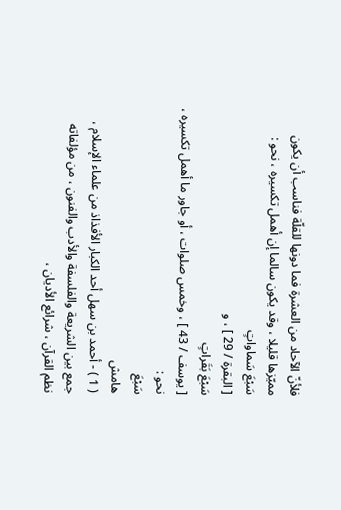فلأنّ الآحاد من العشرة فما دونها للقلّة فناسب أن يكون مميّزها قليلا ، وقد يكون سالما إن أهمل تكسيره ، نحو :
سَبْعَ سَماواتٍ
[ البقرة / 29 ] ، و
سَبْعَ بَقَراتٍ
[ يوسف / 43 ] ، وخمس صلوات ، أو جاور ما أهمل تكسيره ، نحو :
سَبْعَ
هامش
( 1 ) - أحمد بن سهل أحد الكبار الأفذاذ من علماء الإسلام ، جمع بين الشريعة والفلسفة والأدب والفنون ، من مؤلفاته نظم القرآن ، شرائع الأديان ،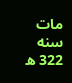مات سنه 322 ه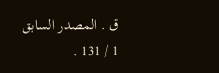ق . المصدر السابق 1 / 131 .